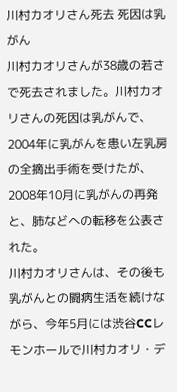川村カオリさん死去 死因は乳がん
川村カオリさんが38歳の若さで死去されました。川村カオリさんの死因は乳がんで、2004年に乳がんを患い左乳房の全摘出手術を受けたが、2008年10月に乳がんの再発と、肺などへの転移を公表された。
川村カオリさんは、その後も乳がんとの闘病生活を続けながら、今年5月には渋谷CCレモンホールで川村カオリ・デ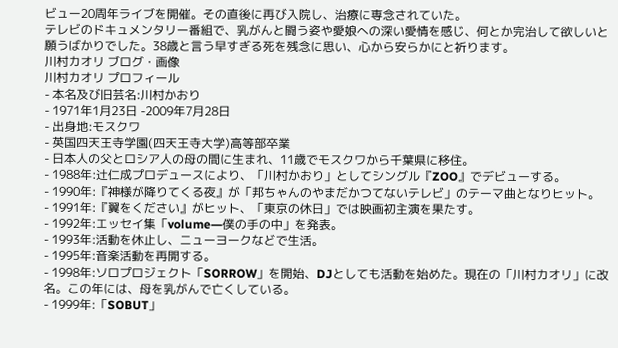ビュー20周年ライブを開催。その直後に再び入院し、治療に専念されていた。
テレビのドキュメンタリー番組で、乳がんと闘う姿や愛娘への深い愛情を感じ、何とか完治して欲しいと願うばかりでした。38歳と言う早すぎる死を残念に思い、心から安らかにと祈ります。
川村カオリ ブログ・画像
川村カオリ プロフィール
- 本名及び旧芸名:川村かおり
- 1971年1月23日 -2009年7月28日
- 出身地:モスクワ
- 英国四天王寺学園(四天王寺大学)高等部卒業
- 日本人の父とロシア人の母の間に生まれ、11歳でモスクワから千葉県に移住。
- 1988年:辻仁成プロデュースにより、「川村かおり」としてシングル『ZOO』でデビューする。
- 1990年:『神様が降りてくる夜』が「邦ちゃんのやまだかつてないテレビ」のテーマ曲となりヒット。
- 1991年:『翼をください』がヒット、「東京の休日」では映画初主演を果たす。
- 1992年:エッセイ集「volume―僕の手の中」を発表。
- 1993年:活動を休止し、ニューヨークなどで生活。
- 1995年:音楽活動を再開する。
- 1998年:ソロプロジェクト「SORROW」を開始、DJとしても活動を始めた。現在の「川村カオリ」に改名。この年には、母を乳がんで亡くしている。
- 1999年:「SOBUT」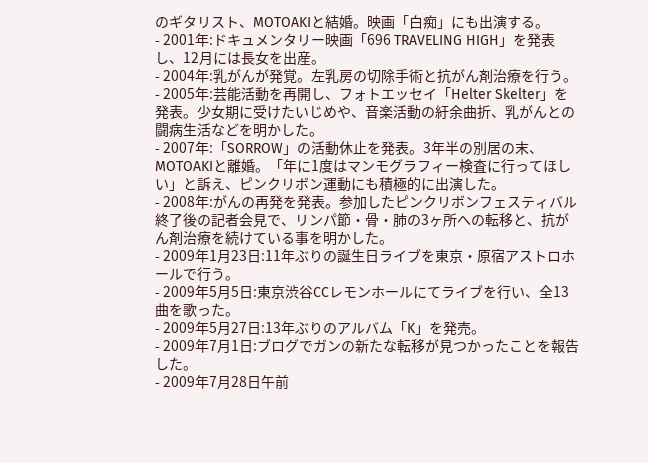のギタリスト、MOTOAKIと結婚。映画「白痴」にも出演する。
- 2001年:ドキュメンタリー映画「696 TRAVELING HIGH」を発表し、12月には長女を出産。
- 2004年:乳がんが発覚。左乳房の切除手術と抗がん剤治療を行う。
- 2005年:芸能活動を再開し、フォトエッセイ「Helter Skelter」を発表。少女期に受けたいじめや、音楽活動の紆余曲折、乳がんとの闘病生活などを明かした。
- 2007年:「SORROW」の活動休止を発表。3年半の別居の末、MOTOAKIと離婚。「年に1度はマンモグラフィー検査に行ってほしい」と訴え、ピンクリボン運動にも積極的に出演した。
- 2008年:がんの再発を発表。参加したピンクリボンフェスティバル終了後の記者会見で、リンパ節・骨・肺の3ヶ所への転移と、抗がん剤治療を続けている事を明かした。
- 2009年1月23日:11年ぶりの誕生日ライブを東京・原宿アストロホールで行う。
- 2009年5月5日:東京渋谷CCレモンホールにてライブを行い、全13曲を歌った。
- 2009年5月27日:13年ぶりのアルバム「K」を発売。
- 2009年7月1日:ブログでガンの新たな転移が見つかったことを報告した。
- 2009年7月28日午前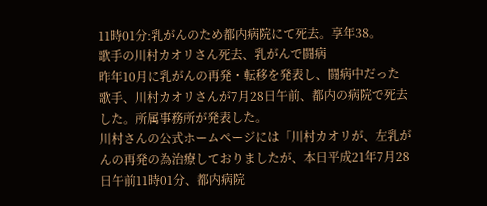11時01分:乳がんのため都内病院にて死去。享年38。
歌手の川村カオリさん死去、乳がんで闘病
昨年10月に乳がんの再発・転移を発表し、闘病中だった歌手、川村カオリさんが7月28日午前、都内の病院で死去した。所属事務所が発表した。
川村さんの公式ホームページには「川村カオリが、左乳がんの再発の為治療しておりましたが、本日平成21年7月28日午前11時01分、都内病院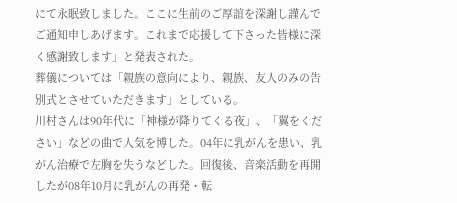にて永眠致しました。ここに生前のご厚誼を深謝し謹んでご通知申しあげます。これまで応援して下さった皆様に深く感謝致します」と発表された。
葬儀については「親族の意向により、親族、友人のみの告別式とさせていただきます」としている。
川村さんは90年代に「神様が降りてくる夜」、「翼をください」などの曲で人気を博した。04年に乳がんを患い、乳がん治療で左胸を失うなどした。回復後、音楽活動を再開したが08年10月に乳がんの再発・転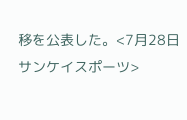移を公表した。<7月28日 サンケイスポーツ>